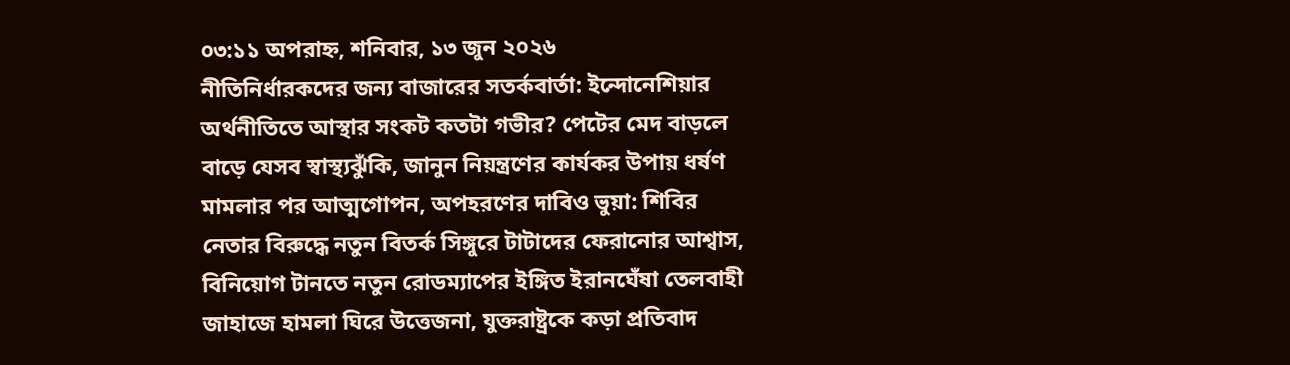০৩:১১ অপরাহ্ন, শনিবার, ১৩ জুন ২০২৬
নীতিনির্ধারকদের জন্য বাজারের সতর্কবার্তা: ইন্দোনেশিয়ার অর্থনীতিতে আস্থার সংকট কতটা গভীর? পেটের মেদ বাড়লে বাড়ে যেসব স্বাস্থ্যঝুঁকি, জানুন নিয়ন্ত্রণের কার্যকর উপায় ধর্ষণ মামলার পর আত্মগোপন, অপহরণের দাবিও ভুয়া: শিবির নেতার বিরুদ্ধে নতুন বিতর্ক সিঙ্গুরে টাটাদের ফেরানোর আশ্বাস, বিনিয়োগ টানতে নতুন রোডম্যাপের ইঙ্গিত ইরানঘেঁষা তেলবাহী জাহাজে হামলা ঘিরে উত্তেজনা, যুক্তরাষ্ট্রকে কড়া প্রতিবাদ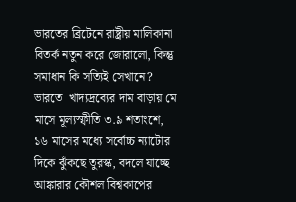ভারতের ব্রিটেনে রাষ্ট্রীয় মালিকানা বিতর্ক নতুন করে জোরালো, কিন্তু সমাধান কি সত্যিই সেখানে?  ভারতে  খাদ্যদ্রব্যের দাম বাড়ায় মে মাসে মূল্যস্ফীতি ৩.৯ শতাংশে, ১৬ মাসের মধ্যে সর্বোচ্চ ন্যাটোর দিকে ঝুঁকছে তুরস্ক, বদলে যাচ্ছে আঙ্কারার কৌশল বিশ্বকাপের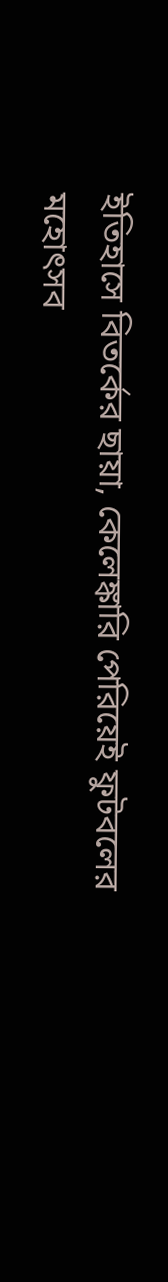ইতিহাসে বিতর্কের ছায়া, কেলেঙ্কারি পেরিয়েই ফুটবলের মহোৎসব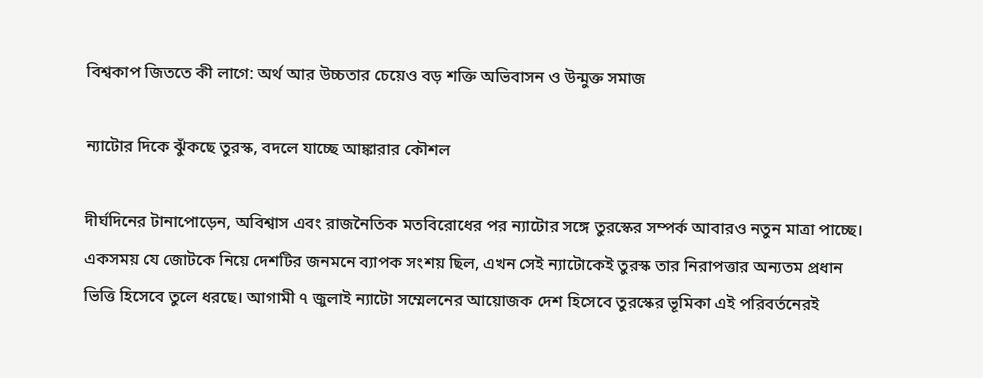বিশ্বকাপ জিততে কী লাগে: অর্থ আর উচ্চতার চেয়েও বড় শক্তি অভিবাসন ও উন্মুক্ত সমাজ

ন্যাটোর দিকে ঝুঁকছে তুরস্ক, বদলে যাচ্ছে আঙ্কারার কৌশল

দীর্ঘদিনের টানাপোড়েন, অবিশ্বাস এবং রাজনৈতিক মতবিরোধের পর ন্যাটোর সঙ্গে তুরস্কের সম্পর্ক আবারও নতুন মাত্রা পাচ্ছে। একসময় যে জোটকে নিয়ে দেশটির জনমনে ব্যাপক সংশয় ছিল, এখন সেই ন্যাটোকেই তুরস্ক তার নিরাপত্তার অন্যতম প্রধান ভিত্তি হিসেবে তুলে ধরছে। আগামী ৭ জুলাই ন্যাটো সম্মেলনের আয়োজক দেশ হিসেবে তুরস্কের ভূমিকা এই পরিবর্তনেরই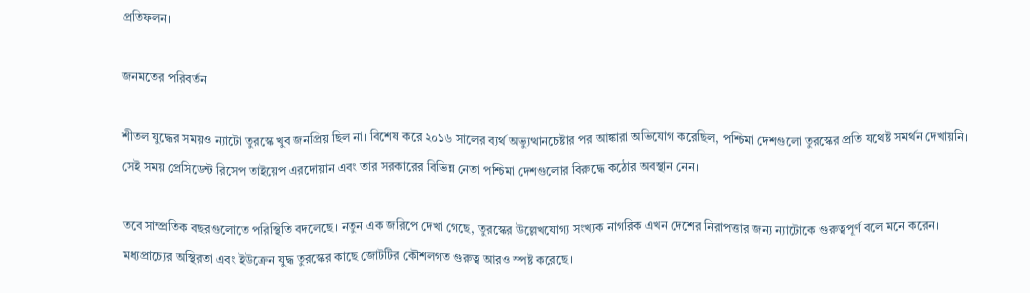প্রতিফলন।

জনমতের পরিবর্তন

শীতল যুদ্ধের সময়ও ন্যাটো তুরস্কে খুব জনপ্রিয় ছিল না। বিশেষ করে ২০১৬ সালের ব্যর্থ অভ্যুত্থানচেষ্টার পর আঙ্কারা অভিযোগ করেছিল, পশ্চিমা দেশগুলো তুরস্কের প্রতি যথেষ্ট সমর্থন দেখায়নি। সেই সময় প্রেসিডেন্ট রিসেপ তাইয়েপ এরদোয়ান এবং তার সরকারের বিভিন্ন নেতা পশ্চিমা দেশগুলোর বিরুদ্ধে কঠোর অবস্থান নেন।

তবে সাম্প্রতিক বছরগুলোতে পরিস্থিতি বদলেছে। নতুন এক জরিপে দেখা গেছে, তুরস্কের উল্লেখযোগ্য সংখ্যক নাগরিক এখন দেশের নিরাপত্তার জন্য ন্যাটোকে গুরুত্বপূর্ণ বলে মনে করেন। মধ্যপ্রাচ্যের অস্থিরতা এবং ইউক্রেন যুদ্ধ তুরস্কের কাছে জোটটির কৌশলগত গুরুত্ব আরও স্পষ্ট করেছে।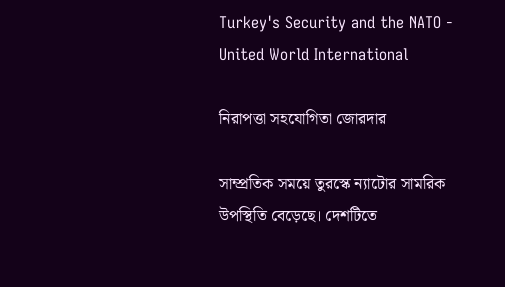Turkey's Security and the NATO - United World International

নিরাপত্তা সহযোগিতা জোরদার

সাম্প্রতিক সময়ে তুরস্কে ন্যাটোর সামরিক উপস্থিতি বেড়েছে। দেশটিতে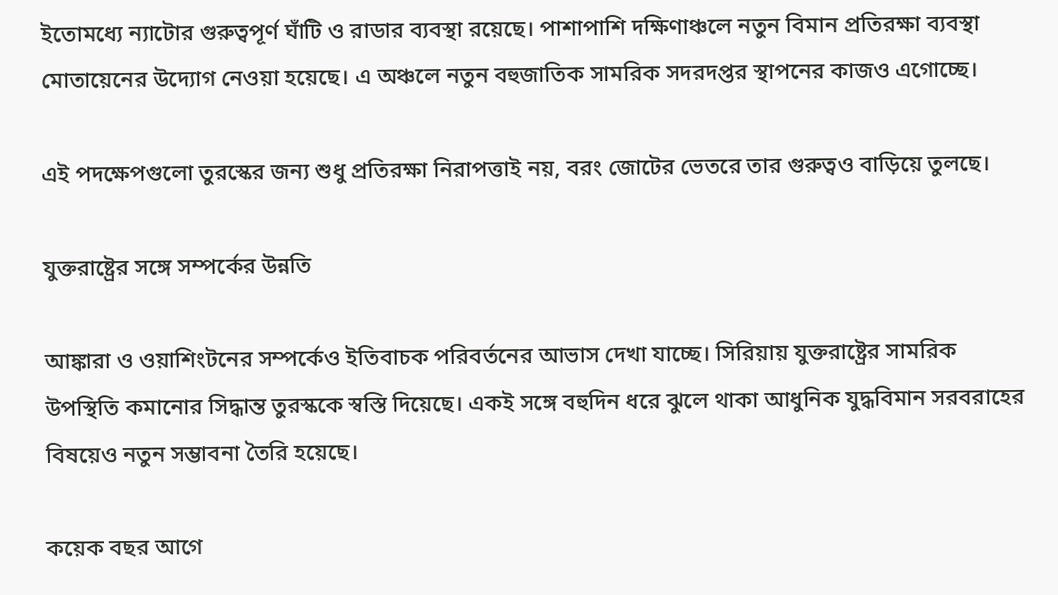ইতোমধ্যে ন্যাটোর গুরুত্বপূর্ণ ঘাঁটি ও রাডার ব্যবস্থা রয়েছে। পাশাপাশি দক্ষিণাঞ্চলে নতুন বিমান প্রতিরক্ষা ব্যবস্থা মোতায়েনের উদ্যোগ নেওয়া হয়েছে। এ অঞ্চলে নতুন বহুজাতিক সামরিক সদরদপ্তর স্থাপনের কাজও এগোচ্ছে।

এই পদক্ষেপগুলো তুরস্কের জন্য শুধু প্রতিরক্ষা নিরাপত্তাই নয়, বরং জোটের ভেতরে তার গুরুত্বও বাড়িয়ে তুলছে।

যুক্তরাষ্ট্রের সঙ্গে সম্পর্কের উন্নতি

আঙ্কারা ও ওয়াশিংটনের সম্পর্কেও ইতিবাচক পরিবর্তনের আভাস দেখা যাচ্ছে। সিরিয়ায় যুক্তরাষ্ট্রের সামরিক উপস্থিতি কমানোর সিদ্ধান্ত তুরস্ককে স্বস্তি দিয়েছে। একই সঙ্গে বহুদিন ধরে ঝুলে থাকা আধুনিক যুদ্ধবিমান সরবরাহের বিষয়েও নতুন সম্ভাবনা তৈরি হয়েছে।

কয়েক বছর আগে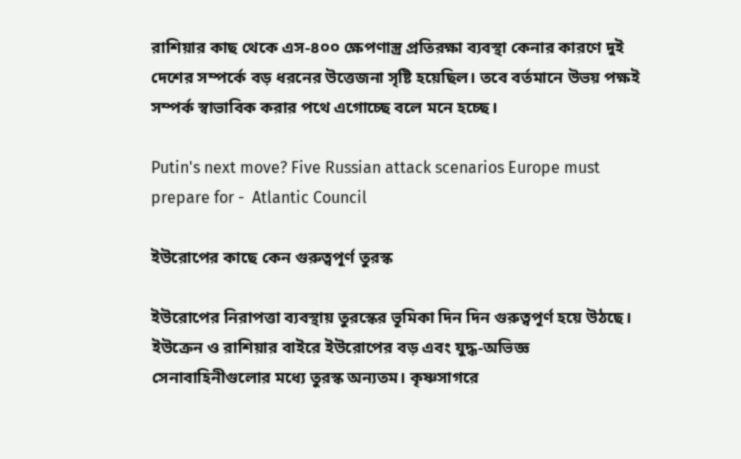রাশিয়ার কাছ থেকে এস-৪০০ ক্ষেপণাস্ত্র প্রতিরক্ষা ব্যবস্থা কেনার কারণে দুই দেশের সম্পর্কে বড় ধরনের উত্তেজনা সৃষ্টি হয়েছিল। তবে বর্তমানে উভয় পক্ষই সম্পর্ক স্বাভাবিক করার পথে এগোচ্ছে বলে মনে হচ্ছে।

Putin's next move? Five Russian attack scenarios Europe must prepare for -  Atlantic Council

ইউরোপের কাছে কেন গুরুত্বপূর্ণ তুরস্ক

ইউরোপের নিরাপত্তা ব্যবস্থায় তুরস্কের ভূমিকা দিন দিন গুরুত্বপূর্ণ হয়ে উঠছে। ইউক্রেন ও রাশিয়ার বাইরে ইউরোপের বড় এবং যুদ্ধ-অভিজ্ঞ সেনাবাহিনীগুলোর মধ্যে তুরস্ক অন্যতম। কৃষ্ণসাগরে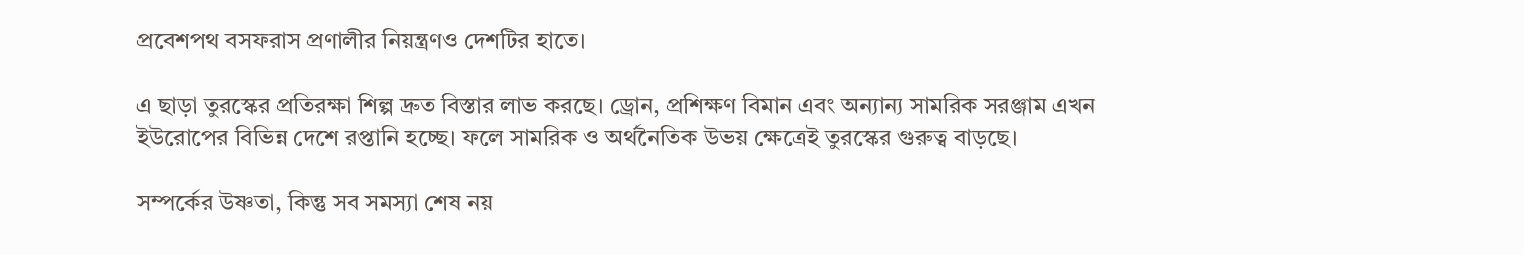প্রবেশপথ বসফরাস প্রণালীর নিয়ন্ত্রণও দেশটির হাতে।

এ ছাড়া তুরস্কের প্রতিরক্ষা শিল্প দ্রুত বিস্তার লাভ করছে। ড্রোন, প্রশিক্ষণ বিমান এবং অন্যান্য সামরিক সরঞ্জাম এখন ইউরোপের বিভিন্ন দেশে রপ্তানি হচ্ছে। ফলে সামরিক ও অর্থনৈতিক উভয় ক্ষেত্রেই তুরস্কের গুরুত্ব বাড়ছে।

সম্পর্কের উষ্ণতা, কিন্তু সব সমস্যা শেষ নয়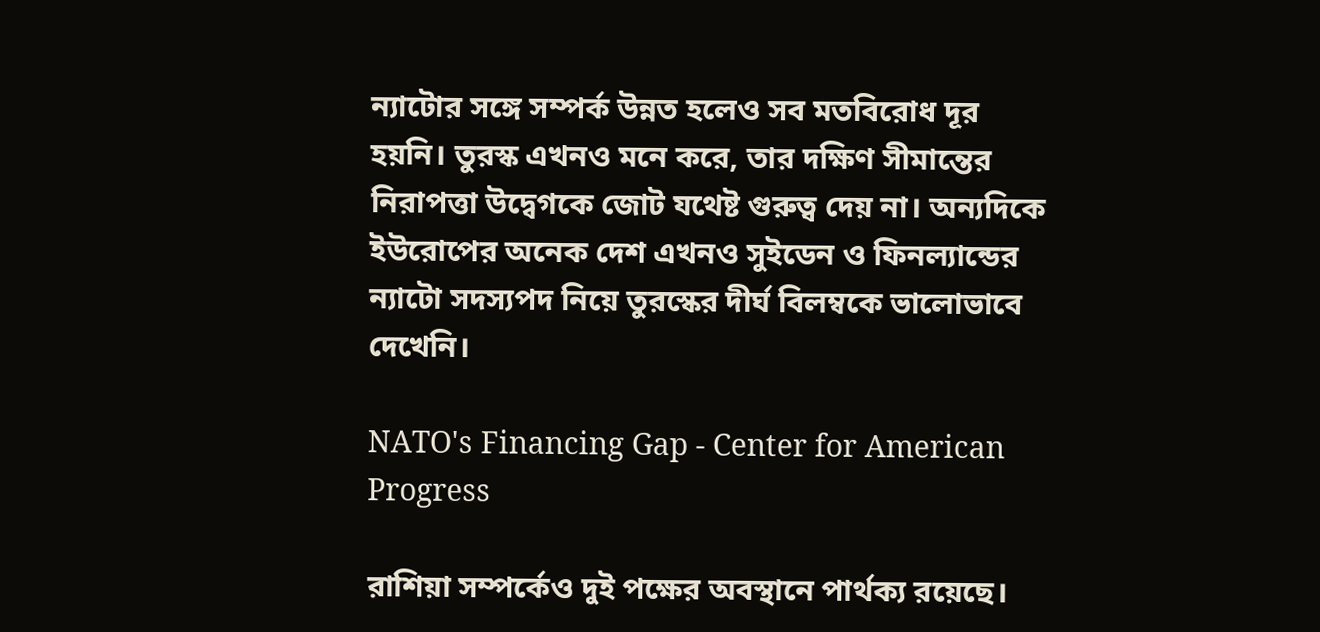ন্যাটোর সঙ্গে সম্পর্ক উন্নত হলেও সব মতবিরোধ দূর হয়নি। তুরস্ক এখনও মনে করে, তার দক্ষিণ সীমান্তের নিরাপত্তা উদ্বেগকে জোট যথেষ্ট গুরুত্ব দেয় না। অন্যদিকে ইউরোপের অনেক দেশ এখনও সুইডেন ও ফিনল্যান্ডের ন্যাটো সদস্যপদ নিয়ে তুরস্কের দীর্ঘ বিলম্বকে ভালোভাবে দেখেনি।

NATO's Financing Gap - Center for American Progress

রাশিয়া সম্পর্কেও দুই পক্ষের অবস্থানে পার্থক্য রয়েছে।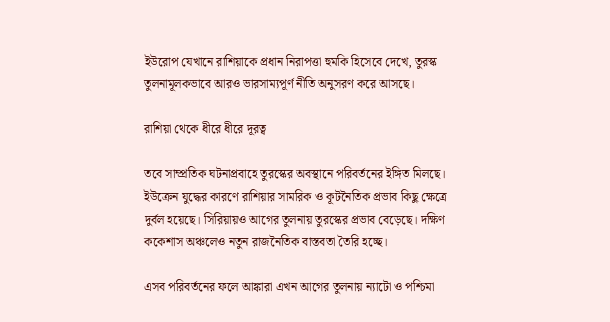ইউরোপ যেখানে রাশিয়াকে প্রধান নিরাপত্তা হুমকি হিসেবে দেখে, তুরস্ক তুলনামূলকভাবে আরও ভারসাম্যপূর্ণ নীতি অনুসরণ করে আসছে।

রাশিয়া থেকে ধীরে ধীরে দূরত্ব

তবে সাম্প্রতিক ঘটনাপ্রবাহে তুরস্কের অবস্থানে পরিবর্তনের ইঙ্গিত মিলছে। ইউক্রেন যুদ্ধের কারণে রাশিয়ার সামরিক ও কূটনৈতিক প্রভাব কিছু ক্ষেত্রে দুর্বল হয়েছে। সিরিয়ায়ও আগের তুলনায় তুরস্কের প্রভাব বেড়েছে। দক্ষিণ ককেশাস অঞ্চলেও নতুন রাজনৈতিক বাস্তবতা তৈরি হচ্ছে।

এসব পরিবর্তনের ফলে আঙ্কারা এখন আগের তুলনায় ন্যাটো ও পশ্চিমা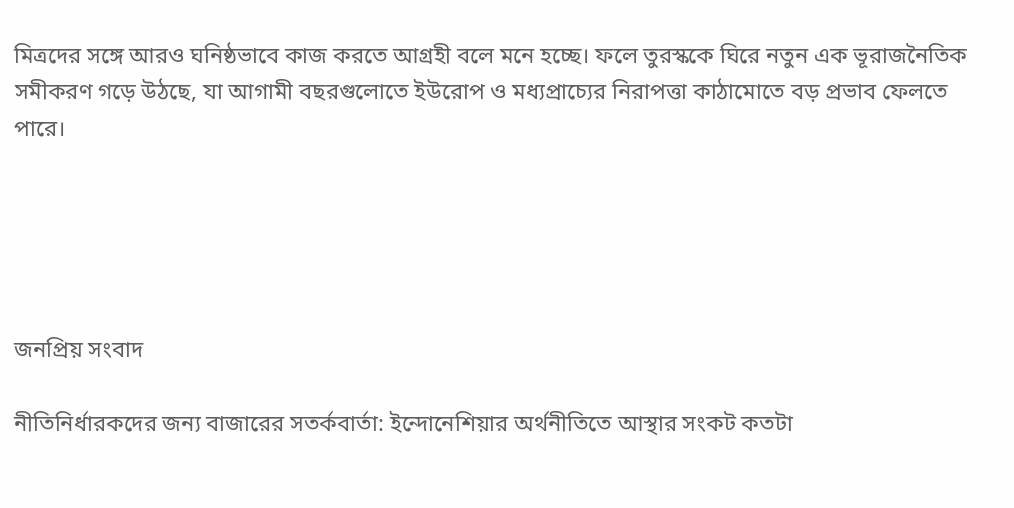মিত্রদের সঙ্গে আরও ঘনিষ্ঠভাবে কাজ করতে আগ্রহী বলে মনে হচ্ছে। ফলে তুরস্ককে ঘিরে নতুন এক ভূরাজনৈতিক সমীকরণ গড়ে উঠছে, যা আগামী বছরগুলোতে ইউরোপ ও মধ্যপ্রাচ্যের নিরাপত্তা কাঠামোতে বড় প্রভাব ফেলতে পারে।





জনপ্রিয় সংবাদ

নীতিনির্ধারকদের জন্য বাজারের সতর্কবার্তা: ইন্দোনেশিয়ার অর্থনীতিতে আস্থার সংকট কতটা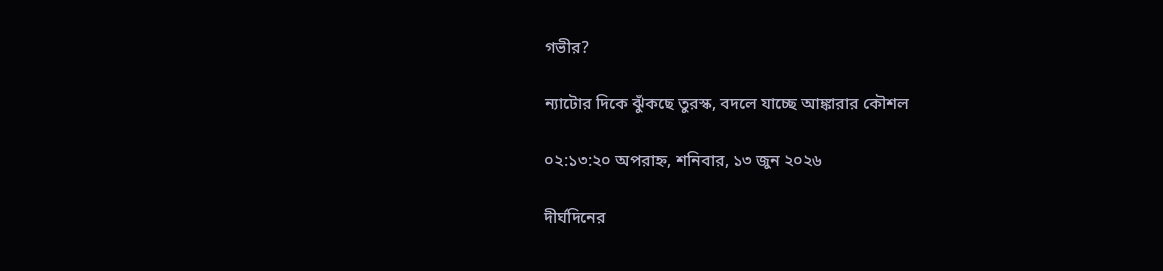গভীর?

ন্যাটোর দিকে ঝুঁকছে তুরস্ক, বদলে যাচ্ছে আঙ্কারার কৌশল

০২:১৩:২০ অপরাহ্ন, শনিবার, ১৩ জুন ২০২৬

দীর্ঘদিনের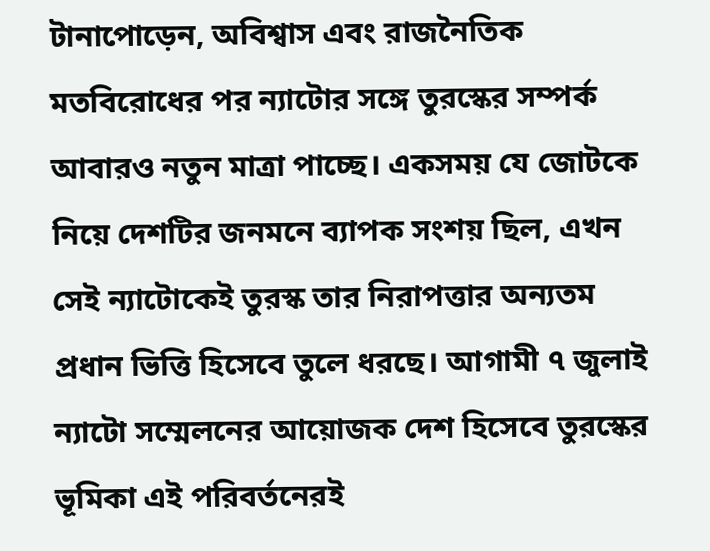টানাপোড়েন, অবিশ্বাস এবং রাজনৈতিক মতবিরোধের পর ন্যাটোর সঙ্গে তুরস্কের সম্পর্ক আবারও নতুন মাত্রা পাচ্ছে। একসময় যে জোটকে নিয়ে দেশটির জনমনে ব্যাপক সংশয় ছিল, এখন সেই ন্যাটোকেই তুরস্ক তার নিরাপত্তার অন্যতম প্রধান ভিত্তি হিসেবে তুলে ধরছে। আগামী ৭ জুলাই ন্যাটো সম্মেলনের আয়োজক দেশ হিসেবে তুরস্কের ভূমিকা এই পরিবর্তনেরই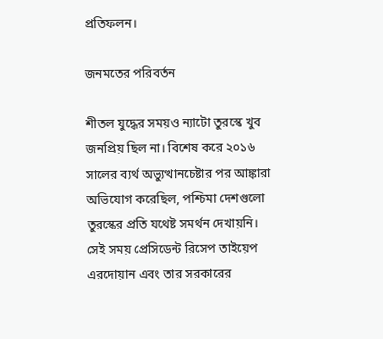প্রতিফলন।

জনমতের পরিবর্তন

শীতল যুদ্ধের সময়ও ন্যাটো তুরস্কে খুব জনপ্রিয় ছিল না। বিশেষ করে ২০১৬ সালের ব্যর্থ অভ্যুত্থানচেষ্টার পর আঙ্কারা অভিযোগ করেছিল, পশ্চিমা দেশগুলো তুরস্কের প্রতি যথেষ্ট সমর্থন দেখায়নি। সেই সময় প্রেসিডেন্ট রিসেপ তাইয়েপ এরদোয়ান এবং তার সরকারের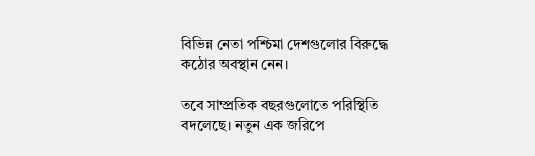বিভিন্ন নেতা পশ্চিমা দেশগুলোর বিরুদ্ধে কঠোর অবস্থান নেন।

তবে সাম্প্রতিক বছরগুলোতে পরিস্থিতি বদলেছে। নতুন এক জরিপে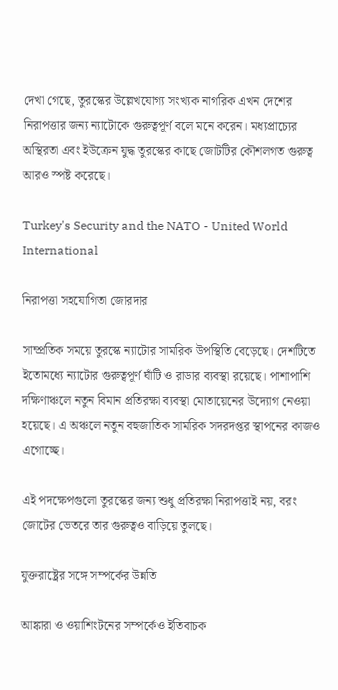দেখা গেছে, তুরস্কের উল্লেখযোগ্য সংখ্যক নাগরিক এখন দেশের নিরাপত্তার জন্য ন্যাটোকে গুরুত্বপূর্ণ বলে মনে করেন। মধ্যপ্রাচ্যের অস্থিরতা এবং ইউক্রেন যুদ্ধ তুরস্কের কাছে জোটটির কৌশলগত গুরুত্ব আরও স্পষ্ট করেছে।

Turkey's Security and the NATO - United World International

নিরাপত্তা সহযোগিতা জোরদার

সাম্প্রতিক সময়ে তুরস্কে ন্যাটোর সামরিক উপস্থিতি বেড়েছে। দেশটিতে ইতোমধ্যে ন্যাটোর গুরুত্বপূর্ণ ঘাঁটি ও রাডার ব্যবস্থা রয়েছে। পাশাপাশি দক্ষিণাঞ্চলে নতুন বিমান প্রতিরক্ষা ব্যবস্থা মোতায়েনের উদ্যোগ নেওয়া হয়েছে। এ অঞ্চলে নতুন বহুজাতিক সামরিক সদরদপ্তর স্থাপনের কাজও এগোচ্ছে।

এই পদক্ষেপগুলো তুরস্কের জন্য শুধু প্রতিরক্ষা নিরাপত্তাই নয়, বরং জোটের ভেতরে তার গুরুত্বও বাড়িয়ে তুলছে।

যুক্তরাষ্ট্রের সঙ্গে সম্পর্কের উন্নতি

আঙ্কারা ও ওয়াশিংটনের সম্পর্কেও ইতিবাচক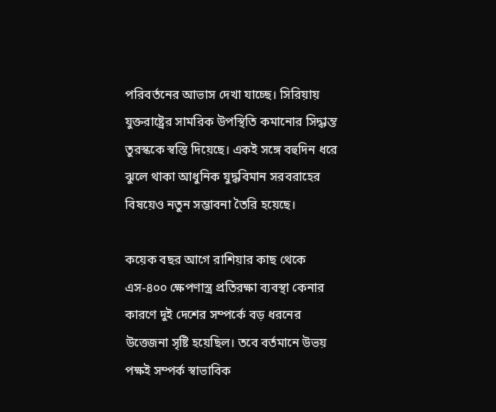পরিবর্তনের আভাস দেখা যাচ্ছে। সিরিয়ায় যুক্তরাষ্ট্রের সামরিক উপস্থিতি কমানোর সিদ্ধান্ত তুরস্ককে স্বস্তি দিয়েছে। একই সঙ্গে বহুদিন ধরে ঝুলে থাকা আধুনিক যুদ্ধবিমান সরবরাহের বিষয়েও নতুন সম্ভাবনা তৈরি হয়েছে।

কয়েক বছর আগে রাশিয়ার কাছ থেকে এস-৪০০ ক্ষেপণাস্ত্র প্রতিরক্ষা ব্যবস্থা কেনার কারণে দুই দেশের সম্পর্কে বড় ধরনের উত্তেজনা সৃষ্টি হয়েছিল। তবে বর্তমানে উভয় পক্ষই সম্পর্ক স্বাভাবিক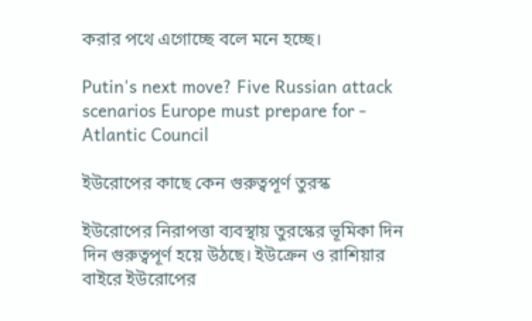করার পথে এগোচ্ছে বলে মনে হচ্ছে।

Putin's next move? Five Russian attack scenarios Europe must prepare for -  Atlantic Council

ইউরোপের কাছে কেন গুরুত্বপূর্ণ তুরস্ক

ইউরোপের নিরাপত্তা ব্যবস্থায় তুরস্কের ভূমিকা দিন দিন গুরুত্বপূর্ণ হয়ে উঠছে। ইউক্রেন ও রাশিয়ার বাইরে ইউরোপের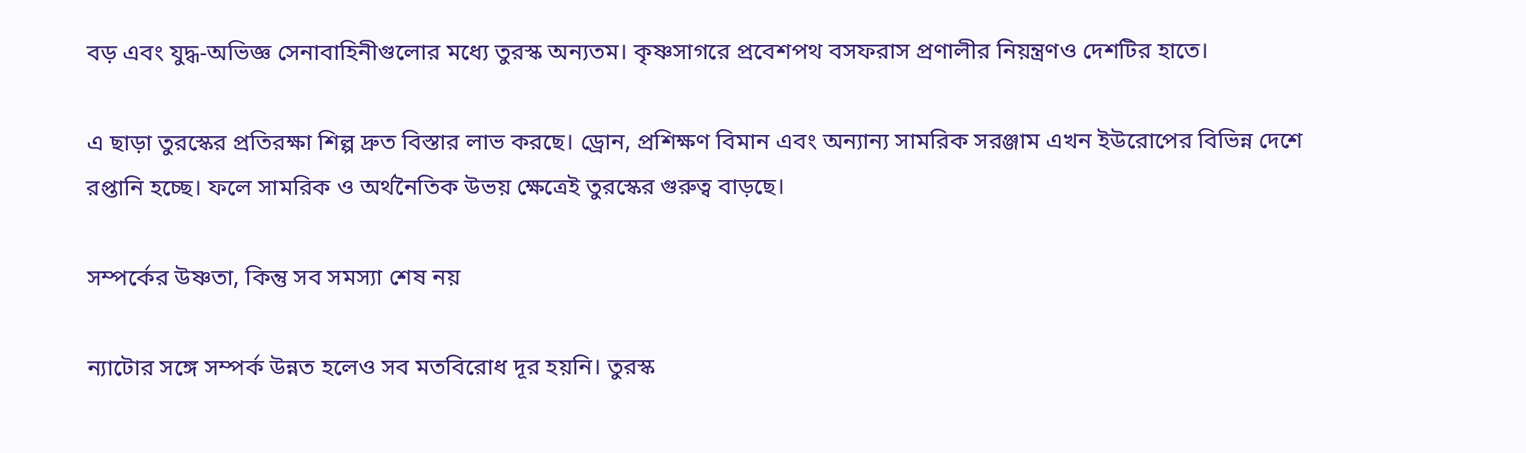বড় এবং যুদ্ধ-অভিজ্ঞ সেনাবাহিনীগুলোর মধ্যে তুরস্ক অন্যতম। কৃষ্ণসাগরে প্রবেশপথ বসফরাস প্রণালীর নিয়ন্ত্রণও দেশটির হাতে।

এ ছাড়া তুরস্কের প্রতিরক্ষা শিল্প দ্রুত বিস্তার লাভ করছে। ড্রোন, প্রশিক্ষণ বিমান এবং অন্যান্য সামরিক সরঞ্জাম এখন ইউরোপের বিভিন্ন দেশে রপ্তানি হচ্ছে। ফলে সামরিক ও অর্থনৈতিক উভয় ক্ষেত্রেই তুরস্কের গুরুত্ব বাড়ছে।

সম্পর্কের উষ্ণতা, কিন্তু সব সমস্যা শেষ নয়

ন্যাটোর সঙ্গে সম্পর্ক উন্নত হলেও সব মতবিরোধ দূর হয়নি। তুরস্ক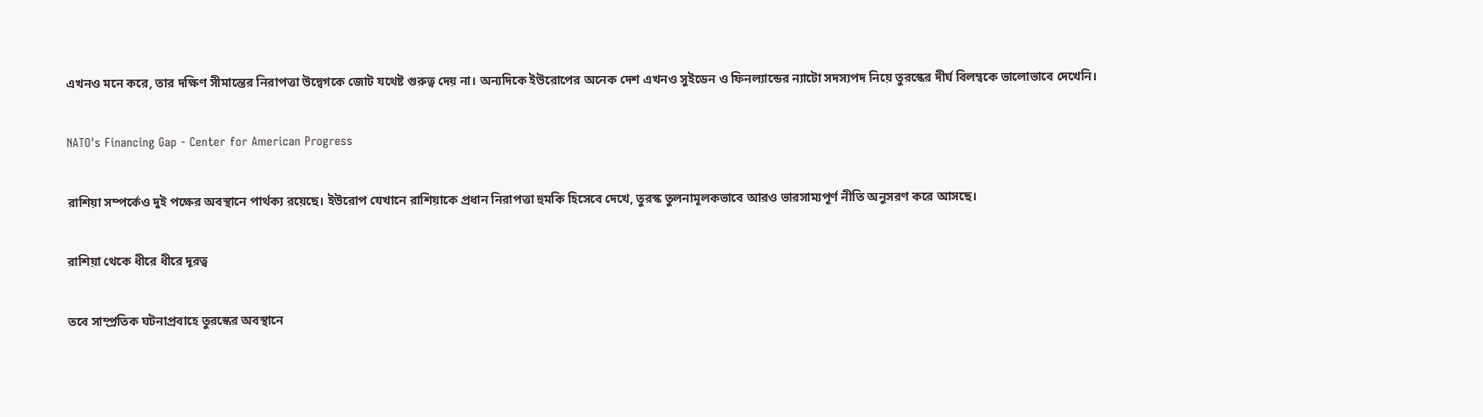এখনও মনে করে, তার দক্ষিণ সীমান্তের নিরাপত্তা উদ্বেগকে জোট যথেষ্ট গুরুত্ব দেয় না। অন্যদিকে ইউরোপের অনেক দেশ এখনও সুইডেন ও ফিনল্যান্ডের ন্যাটো সদস্যপদ নিয়ে তুরস্কের দীর্ঘ বিলম্বকে ভালোভাবে দেখেনি।

NATO's Financing Gap - Center for American Progress

রাশিয়া সম্পর্কেও দুই পক্ষের অবস্থানে পার্থক্য রয়েছে। ইউরোপ যেখানে রাশিয়াকে প্রধান নিরাপত্তা হুমকি হিসেবে দেখে, তুরস্ক তুলনামূলকভাবে আরও ভারসাম্যপূর্ণ নীতি অনুসরণ করে আসছে।

রাশিয়া থেকে ধীরে ধীরে দূরত্ব

তবে সাম্প্রতিক ঘটনাপ্রবাহে তুরস্কের অবস্থানে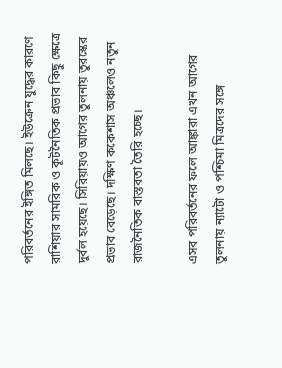পরিবর্তনের ইঙ্গিত মিলছে। ইউক্রেন যুদ্ধের কারণে রাশিয়ার সামরিক ও কূটনৈতিক প্রভাব কিছু ক্ষেত্রে দুর্বল হয়েছে। সিরিয়ায়ও আগের তুলনায় তুরস্কের প্রভাব বেড়েছে। দক্ষিণ ককেশাস অঞ্চলেও নতুন রাজনৈতিক বাস্তবতা তৈরি হচ্ছে।

এসব পরিবর্তনের ফলে আঙ্কারা এখন আগের তুলনায় ন্যাটো ও পশ্চিমা মিত্রদের সঙ্গে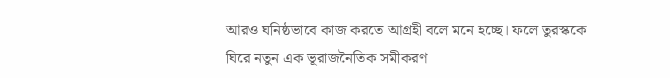আরও ঘনিষ্ঠভাবে কাজ করতে আগ্রহী বলে মনে হচ্ছে। ফলে তুরস্ককে ঘিরে নতুন এক ভূরাজনৈতিক সমীকরণ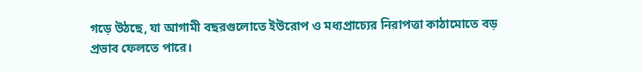গড়ে উঠছে, যা আগামী বছরগুলোতে ইউরোপ ও মধ্যপ্রাচ্যের নিরাপত্তা কাঠামোতে বড় প্রভাব ফেলতে পারে।